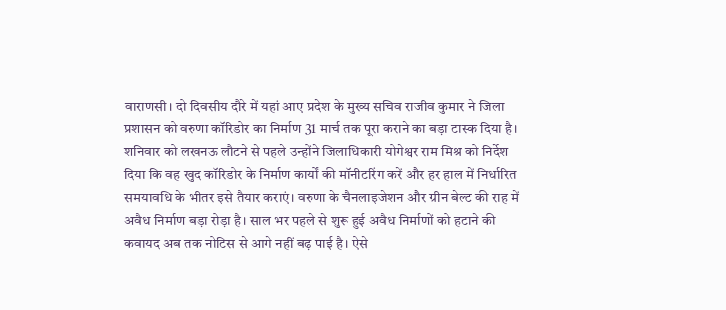वाराणसी। दो दिवसीय दौरे में यहां आए प्रदेश के मुख्य सचिव राजीव कुमार ने जिला प्रशासन को वरुणा कॉरिडोर का निर्माण 31 मार्च तक पूरा कराने का बड़ा टास्क दिया है। शनिवार को लखनऊ लौटने से पहले उन्होंने जिलाधिकारी योगेश्वर राम मिश्र को निर्देश दिया कि वह खुद कॉरिडोर के निर्माण कार्यों की मॉनीटरिंग करें और हर हाल में निर्धारित समयावधि के भीतर इसे तैयार कराएं। वरुणा के चैनलाइजेशन और ग्रीन बेल्ट की राह में अवैध निर्माण बड़ा रोड़ा है। साल भर पहले से शुरू हुई अवैध निर्माणों को हटाने की कवायद अब तक नोटिस से आगे नहीं बढ़ पाई है। ऐसे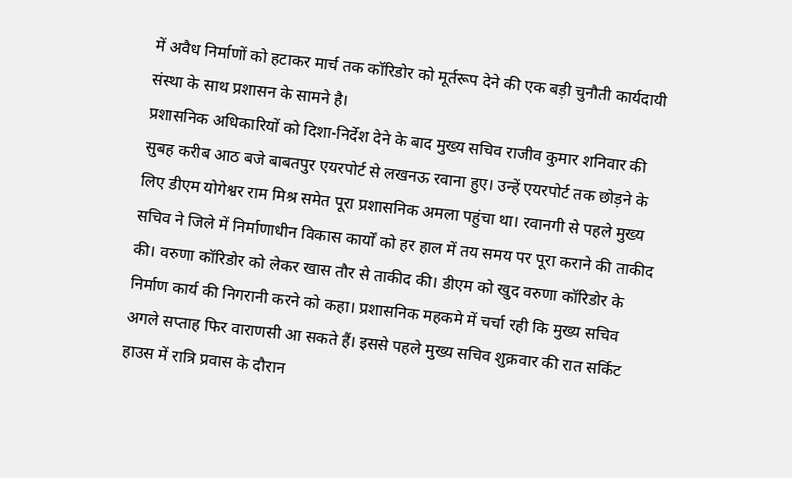में अवैध निर्माणों को हटाकर मार्च तक कॉरिडोर को मूर्तरूप देने की एक बड़ी चुनौती कार्यदायी संस्था के साथ प्रशासन के सामने है।
प्रशासनिक अधिकारियों को दिशा-निर्देश देने के बाद मुख्य सचिव राजीव कुमार शनिवार की सुबह करीब आठ बजे बाबतपुर एयरपोर्ट से लखनऊ रवाना हुए। उन्हें एयरपोर्ट तक छोड़ने के लिए डीएम योगेश्वर राम मिश्र समेत पूरा प्रशासनिक अमला पहुंचा था। रवानगी से पहले मुख्य सचिव ने जिले में निर्माणाधीन विकास कार्यों को हर हाल में तय समय पर पूरा कराने की ताकीद की। वरुणा कॉरिडोर को लेकर खास तौर से ताकीद की। डीएम को खुद वरुणा कॉरिडोर के निर्माण कार्य की निगरानी करने को कहा। प्रशासनिक महकमे में चर्चा रही कि मुख्य सचिव अगले सप्ताह फिर वाराणसी आ सकते हैं। इससे पहले मुख्य सचिव शुक्रवार की रात सर्किट हाउस में रात्रि प्रवास के दौरान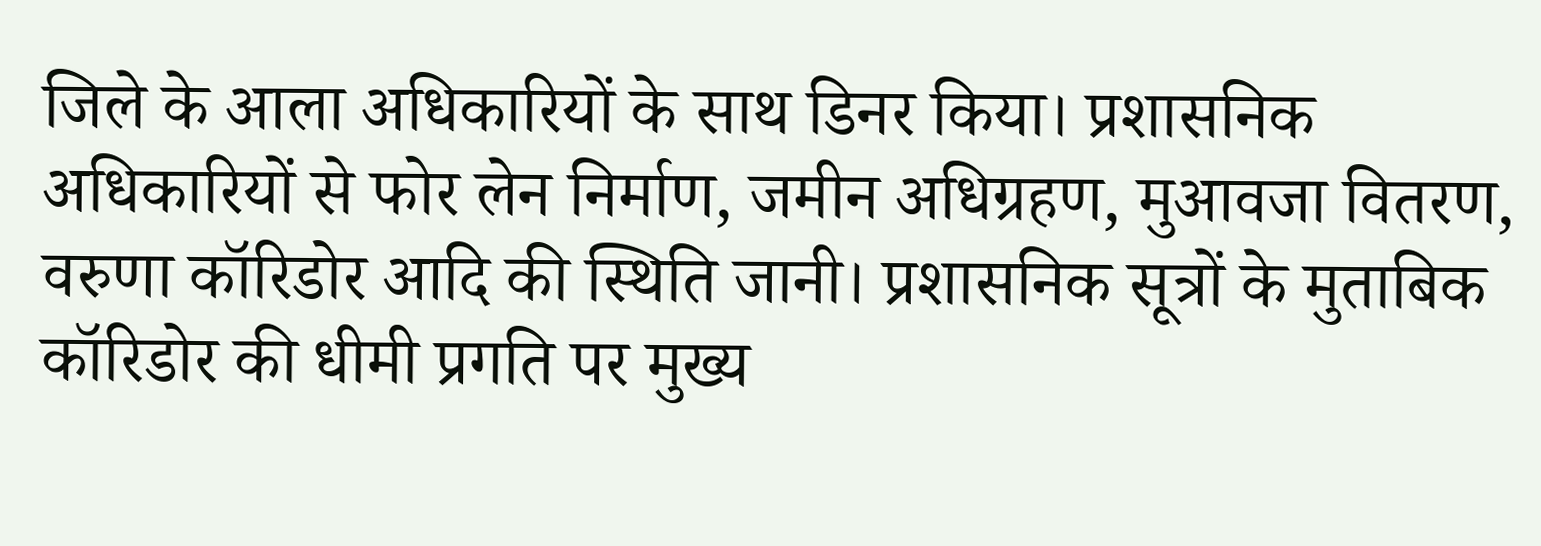जिले के आला अधिकारियों के साथ डिनर किया। प्रशासनिक अधिकारियों से फोर लेन निर्माण, जमीन अधिग्रहण, मुआवजा वितरण, वरुणा कॉरिडोर आदि की स्थिति जानी। प्रशासनिक सूत्रों के मुताबिक कॉरिडोर की धीमी प्रगति पर मुख्य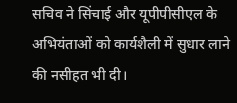सचिव ने सिंचाई और यूपीपीसीएल के अभियंताओं को कार्यशैली में सुधार लाने की नसीहत भी दी।